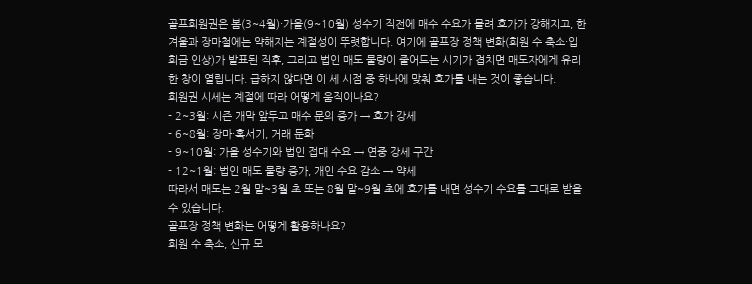골프회원권은 봄(3~4월)·가을(9~10월) 성수기 직전에 매수 수요가 몰려 호가가 강해지고, 한겨울과 장마철에는 약해지는 계절성이 뚜렷합니다. 여기에 골프장 정책 변화(회원 수 축소·입회금 인상)가 발표된 직후, 그리고 법인 매도 물량이 줄어드는 시기가 겹치면 매도자에게 유리한 창이 열립니다. 급하지 않다면 이 세 시점 중 하나에 맞춰 호가를 내는 것이 좋습니다.
회원권 시세는 계절에 따라 어떻게 움직이나요?
- 2~3월: 시즌 개막 앞두고 매수 문의 증가 → 호가 강세
- 6~8월: 장마·혹서기, 거래 둔화
- 9~10월: 가을 성수기와 법인 접대 수요 → 연중 강세 구간
- 12~1월: 법인 매도 물량 증가, 개인 수요 감소 → 약세
따라서 매도는 2월 말~3월 초 또는 8월 말~9월 초에 호가를 내면 성수기 수요를 그대로 받을 수 있습니다.
골프장 정책 변화는 어떻게 활용하나요?
회원 수 축소, 신규 모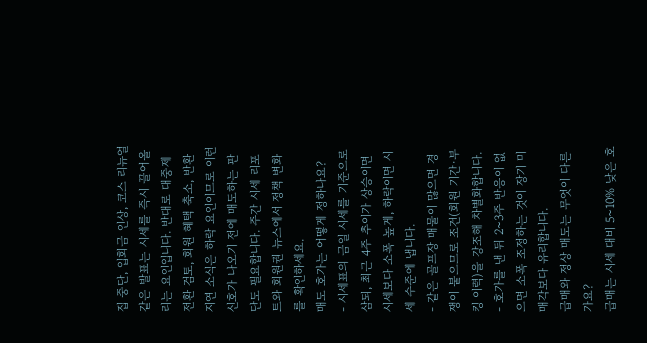집 중단, 입회금 인상, 코스 리뉴얼 같은 발표는 시세를 즉시 끌어올리는 요인입니다. 반대로 대중제 전환 검토, 회원 혜택 축소, 반환 지연 소식은 하락 요인이므로 이런 신호가 나오기 전에 매도하는 판단도 필요합니다. 주간 시세 리포트와 회원권 뉴스에서 정책 변화를 확인하세요.
매도 호가는 어떻게 정하나요?
- 시세표의 금일 시세를 기준으로 삼되, 최근 4주 추이가 상승이면 시세보다 소폭 높게, 하락이면 시세 수준에 냅니다.
- 같은 골프장 매물이 많으면 경쟁이 붙으므로 조건(회원 기간·부킹 이력)을 강조해 차별화합니다.
- 호가를 낸 뒤 2~3주 반응이 없으면 소폭 조정하는 것이 장기 미매각보다 유리합니다.
급매와 정상 매도는 무엇이 다른가요?
급매는 시세 대비 5~10% 낮은 호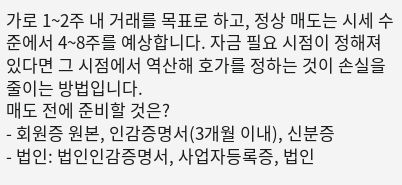가로 1~2주 내 거래를 목표로 하고, 정상 매도는 시세 수준에서 4~8주를 예상합니다. 자금 필요 시점이 정해져 있다면 그 시점에서 역산해 호가를 정하는 것이 손실을 줄이는 방법입니다.
매도 전에 준비할 것은?
- 회원증 원본, 인감증명서(3개월 이내), 신분증
- 법인: 법인인감증명서, 사업자등록증, 법인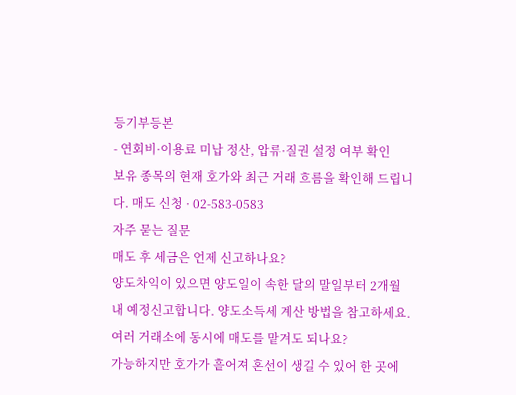등기부등본
- 연회비·이용료 미납 정산, 압류·질권 설정 여부 확인
보유 종목의 현재 호가와 최근 거래 흐름을 확인해 드립니다. 매도 신청 · 02-583-0583
자주 묻는 질문
매도 후 세금은 언제 신고하나요?
양도차익이 있으면 양도일이 속한 달의 말일부터 2개월 내 예정신고합니다. 양도소득세 계산 방법을 참고하세요.
여러 거래소에 동시에 매도를 맡겨도 되나요?
가능하지만 호가가 흩어져 혼선이 생길 수 있어 한 곳에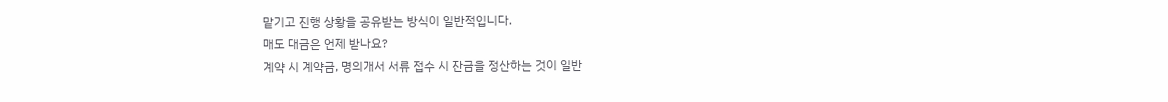맡기고 진행 상황을 공유받는 방식이 일반적입니다.
매도 대금은 언제 받나요?
계약 시 계약금, 명의개서 서류 접수 시 잔금을 정산하는 것이 일반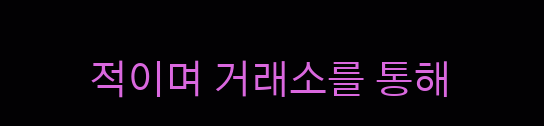적이며 거래소를 통해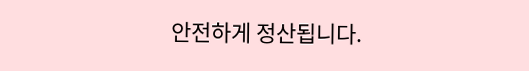안전하게 정산됩니다.